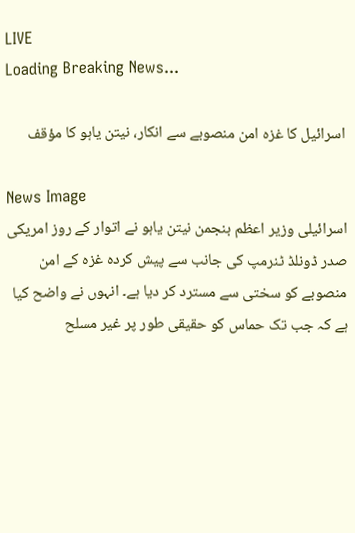LIVE
Loading Breaking News...

اسرائیل کا غزہ امن منصوبے سے انکار، نیتن یاہو کا مؤقف

News Image
اسرائیلی وزیر اعظم بنجمن نیتن یاہو نے اتوار کے روز امریکی صدر ڈونلڈ ٹنرمپ کی جانب سے پیش کردہ غزہ کے امن منصوبے کو سختی سے مسترد کر دیا ہے۔ انہوں نے واضح کیا ہے کہ جب تک حماس کو حقیقی طور پر غیر مسلح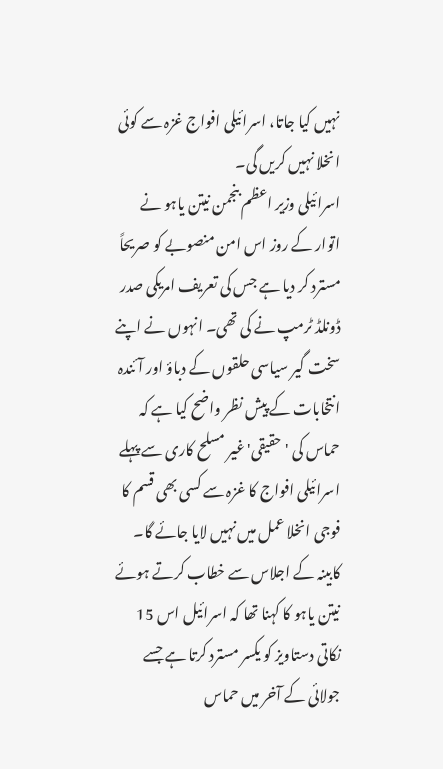نہیں کیا جاتا، اسرائیلی افواج غزہ سے کوئی انخلا نہیں کریں گی۔
اسرائیلی وزیر اعظم بنجمن نیتن یاہو نے اتوار کے روز اس امن منصوبے کو صریحاً مسترد کر دیا ہے جس کی تعریف امریکی صدر ڈونلڈ ٹرمپ نے کی تھی۔ انہوں نے اپنے سخت گیر سیاسی حلقوں کے دباؤ اور آئندہ انتخابات کے پیش نظر واضح کیا ہے کہ حماس کی 'حقیقی' غیر مسلح کاری سے پہلے اسرائیلی افواج کا غزہ سے کسی بھی قسم کا فوجی انخلا عمل میں نہیں لایا جائے گا۔ کابینہ کے اجلاس سے خطاب کرتے ہوئے نیتن یاہو کا کہنا تھا کہ اسرائیل اس 15 نکاتی دستاویز کو یکسر مسترد کرتا ہے جسے جولائی کے آخر میں حماس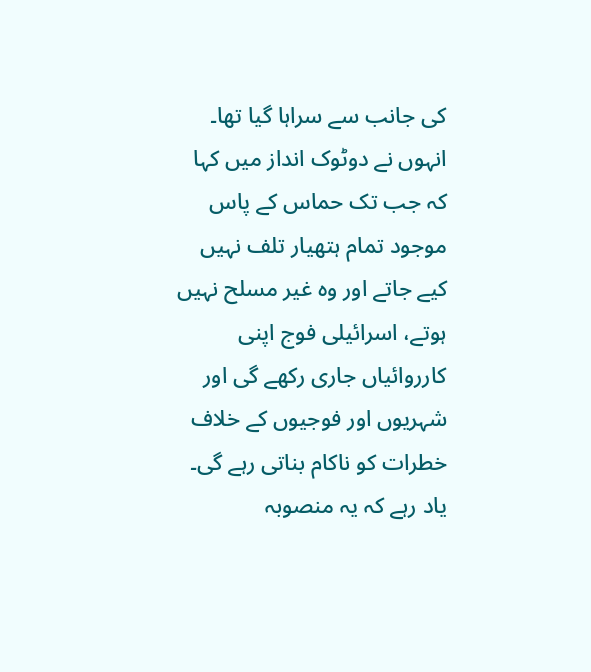کی جانب سے سراہا گیا تھا۔ انہوں نے دوٹوک انداز میں کہا کہ جب تک حماس کے پاس موجود تمام ہتھیار تلف نہیں کیے جاتے اور وہ غیر مسلح نہیں ہوتے، اسرائیلی فوج اپنی کارروائیاں جاری رکھے گی اور شہریوں اور فوجیوں کے خلاف خطرات کو ناکام بناتی رہے گی۔ یاد رہے کہ یہ منصوبہ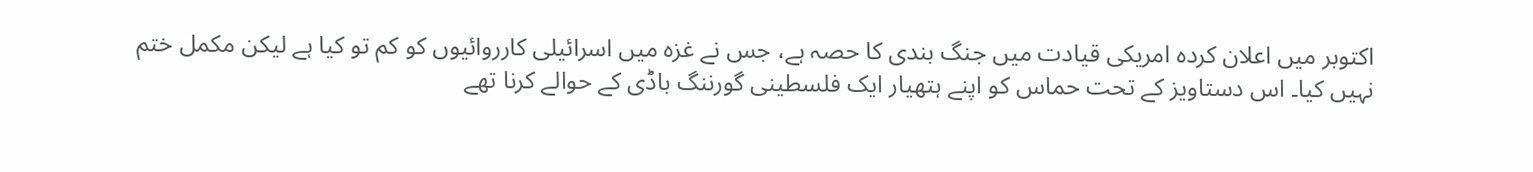اکتوبر میں اعلان کردہ امریکی قیادت میں جنگ بندی کا حصہ ہے، جس نے غزہ میں اسرائیلی کارروائیوں کو کم تو کیا ہے لیکن مکمل ختم نہیں کیا۔ اس دستاویز کے تحت حماس کو اپنے ہتھیار ایک فلسطینی گورننگ باڈی کے حوالے کرنا تھے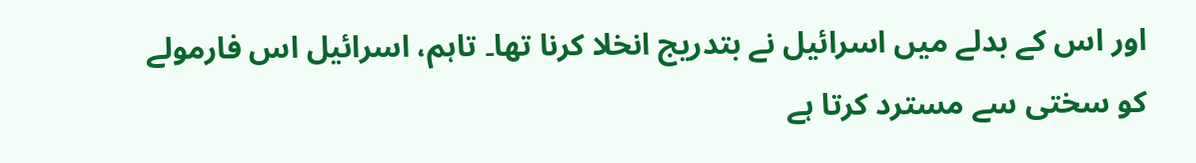اور اس کے بدلے میں اسرائیل نے بتدریج انخلا کرنا تھا۔ تاہم، اسرائیل اس فارمولے کو سختی سے مسترد کرتا ہے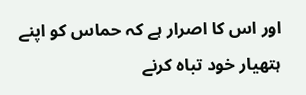اور اس کا اصرار ہے کہ حماس کو اپنے ہتھیار خود تباہ کرنے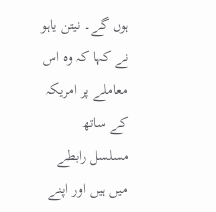ہوں گے۔ نیتن یاہو نے کہا کہ وہ اس معاملے پر امریکہ کے ساتھ مسلسل رابطے میں ہیں اور اپنے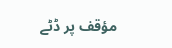مؤقف پر ڈٹے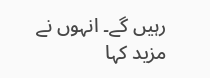رہیں گے۔ انہوں نے مزید کہا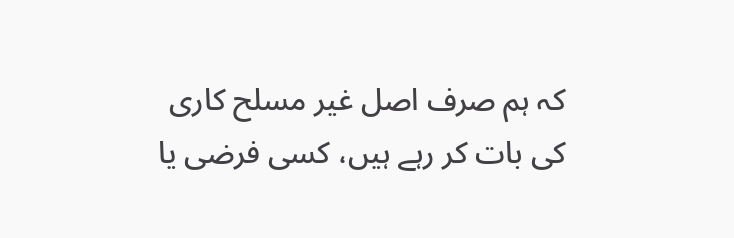کہ ہم صرف اصل غیر مسلح کاری کی بات کر رہے ہیں، کسی فرضی یا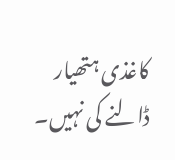کاغذی ہتھیار ڈالنے کی نہیں۔